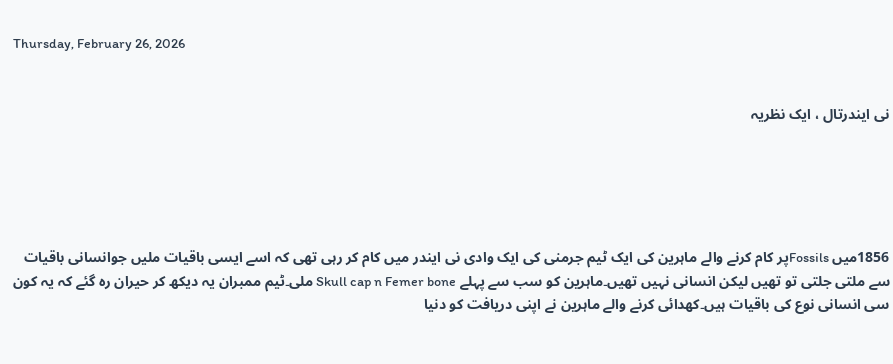Thursday, February 26, 2026


نی ایندرتال ، ایک نظریہ





1856میں Fossilsپر کام کرنے والے ماہرین کی ایک ٹیم جرمنی کی ایک وادی نی ایندر میں کام کر رہی تھی کہ اسے ایسی باقیات ملیں جوانسانی باقیات سے ملتی جلتی تو تھیں لیکن انسانی نہیں تھیں۔ماہرین کو سب سے پہلے Skull cap n Femer bone ملی۔ٹیم ممبران یہ دیکھ کر حیران رہ گئے کہ یہ کون سی انسانی نوع کی باقیات ہیں۔کھدائی کرنے والے ماہرین نے اپنی دریافت کو دنیا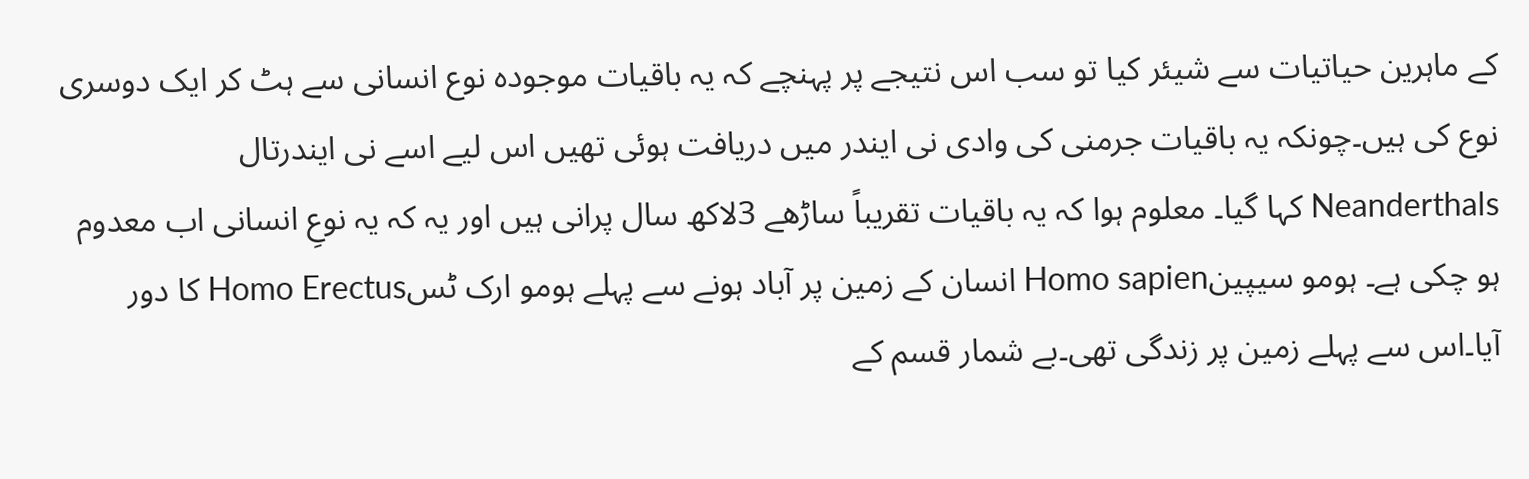کے ماہرین حیاتیات سے شیئر کیا تو سب اس نتیجے پر پہنچے کہ یہ باقیات موجودہ نوع انسانی سے ہٹ کر ایک دوسری نوع کی ہیں۔چونکہ یہ باقیات جرمنی کی وادی نی ایندر میں دریافت ہوئی تھیں اس لیے اسے نی ایندرتال Neanderthals کہا گیا۔ معلوم ہوا کہ یہ باقیات تقریباً ساڑھے 3لاکھ سال پرانی ہیں اور یہ کہ یہ نوعِ انسانی اب معدوم ہو چکی ہے۔ ہومو سیپینHomo sapien انسان کے زمین پر آباد ہونے سے پہلے ہومو ارک ٹسHomo Erectus کا دور آیا۔اس سے پہلے زمین پر زندگی تھی۔بے شمار قسم کے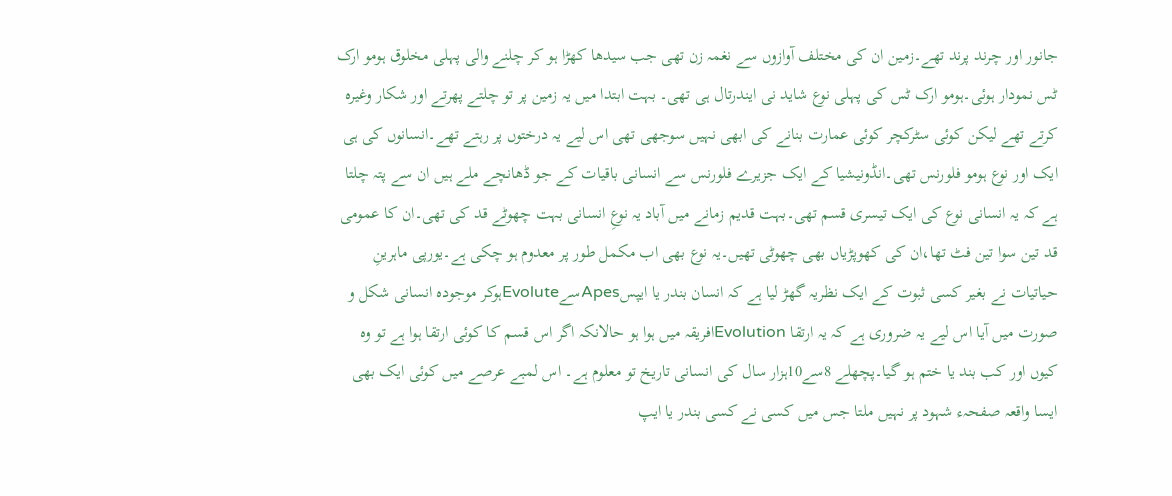جانور اور چرند پرند تھے۔زمین ان کی مختلف آوازوں سے نغمہ زن تھی جب سیدھا کھڑا ہو کر چلنے والی پہلی مخلوق ہومو ارک ٹس نمودار ہوئی۔ہومو ارک ٹس کی پہلی نوع شاید نی ایندرتال ہی تھی۔ بہت ابتدا میں یہ زمین پر تو چلتے پھرتے اور شکار وغیرہ کرتے تھے لیکن کوئی سٹرکچر کوئی عمارت بنانے کی ابھی نہیں سوجھی تھی اس لیے یہ درختوں پر رہتے تھے۔انسانوں کی ہی ایک اور نوع ہومو فلورنس تھی۔انڈونیشیا کے ایک جزیرے فلورنس سے انسانی باقیات کے جو ڈھانچے ملے ہیں ان سے پتہ چلتا ہے کہ یہ انسانی نوع کی ایک تیسری قسم تھی۔بہت قدیم زمانے میں آباد یہ نوعِ انسانی بہت چھوٹے قد کی تھی۔ان کا عمومی قد تین سوا تین فٹ تھا،ان کی کھوپڑیاں بھی چھوٹی تھیں۔یہ نوع بھی اب مکمل طور پر معدوم ہو چکی ہے۔یورپی ماہرینِ حیاتیات نے بغیر کسی ثبوت کے ایک نظریہ گھڑ لیا ہے کہ انسان بندر یا ایپسApesسےEvoluteہوکر موجودہ انسانی شکل و صورت میں آیا اس لیے یہ ضروری ہے کہ یہ ارتقا Evolutionافریقہ میں ہوا ہو حالانکہ اگر اس قسم کا کوئی ارتقا ہوا ہے تو وہ کیوں اور کب بند یا ختم ہو گیا۔پچھلے 8سے10ہزار سال کی انسانی تاریخ تو معلوم ہے۔ اس لمبے عرصے میں کوئی ایک بھی ایسا واقعہ صفحہء شہود پر نہیں ملتا جس میں کسی نے کسی بندر یا ایپ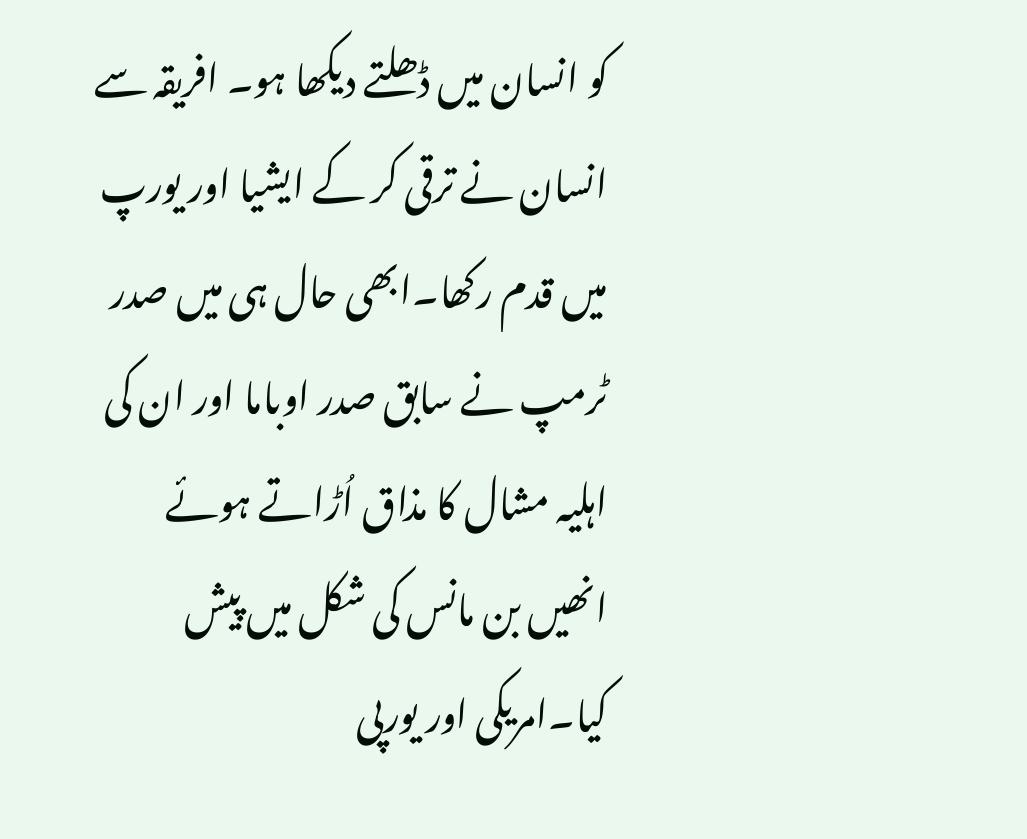کو انسان میں ڈھلتے دیکھا ہو۔ افریقہ سے انسان نے ترقی کر کے ایشیا اور یورپ میں قدم رکھا۔ابھی حال ہی میں صدر ٹرمپ نے سابق صدر اوباما اور ان کی اہلیہ مشال کا مذاق اُڑاتے ہوئے انھیں بن مانس کی شکل میں پیش کیا۔امریکی اور یورپی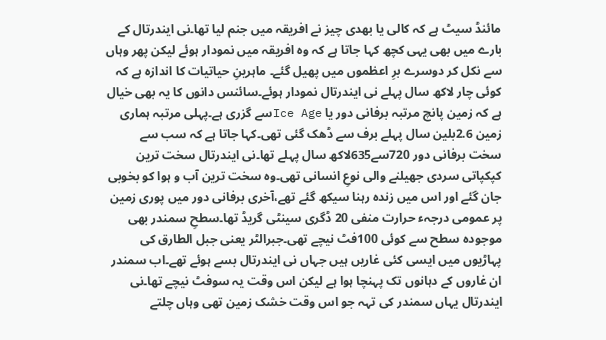مائنڈ سیٹ ہے کہ کالی یا بھدی چیز نے افریقہ میں جنم لیا تھا۔نی ایندرتال کے بارے میں بھی یہی کچھ کہا جاتا ہے کہ وہ افریقہ میں نمودار ہوئے لیکن پھر وہاں سے نکل کر دوسرے برِ اعظموں میں پھیل گئے۔ ماہرینِ حیاتیات کا اندازہ ہے کہ کوئی چار لاکھ سال پہلے نی ایندرتال نمودار ہوئے۔سائنس دانوں کا یہ بھی خیال ہے کہ زمین پانچ مرتبہ برفانی دور یا Ice Ageسے گزری ہے۔پہلی مرتبہ ہماری زمین 2.6بلین سال پہلے برف سے ڈھک گئی تھی۔کہا جاتا ہے کہ سب سے سخت برفانی دور 720سے635لاکھ سال پہلے تھا۔نی ایندرتال سخت ترین کپکپاتی سردی جھیلنے والی نوعِ انسانی تھی۔وہ سخت ترین آب و ہوا کو بخوبی جان گئے اور اس میں زندہ رہنا سیکھ گئے تھے،آخری برفانی دور میں پوری زمین پر عمومی درجہء حرارت منفی 20 ڈگری سینٹی گریڈ تھا۔سطحِ سمندر بھی موجودہ سطح سے کوئی 100فٹ نیچے تھی۔جبرالٹر یعنی جبل الطارق کی پہاڑیوں میں ایسی کئی غاریں ہیں جہاں نی ایندرتال بسے ہوئے تھے۔اب سمندر ان غاروں کے دہانوں تک پہنچا ہوا ہے لیکن اس وقت یہ سوفٹ نیچے تھا۔نی ایندرتال یہاں سمندر کی تہہ جو اس وقت خشک زمین تھی وہاں چلتے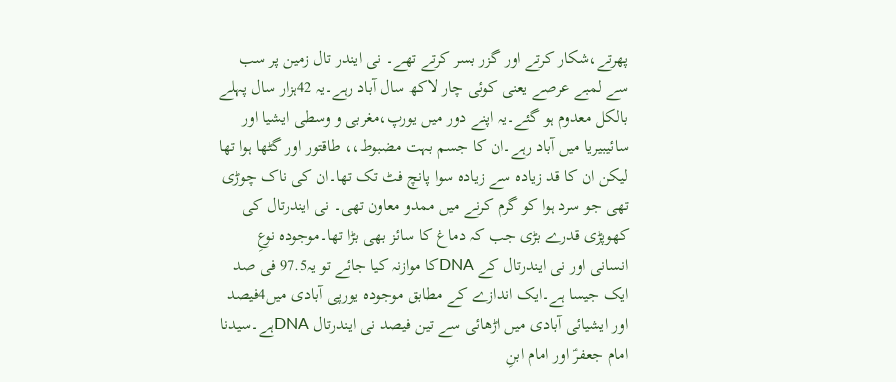پھرتے،شکار کرتے اور گزر بسر کرتے تھے۔ نی ایندر تال زمین پر سب سے لمبے عرصے یعنی کوئی چار لاکھ سال آباد رہے۔یہ 42ہزار سال پہلے بالکل معدوم ہو گئے۔یہ اپنے دور میں یورپ،مغربی و وسطی ایشیا اور سائیبیریا میں آباد رہے۔ان کا جسم بہت مضبوط،، طاقتور اور گٹھا ہوا تھا لیکن ان کا قد زیادہ سے زیادہ سوا پانچ فٹ تک تھا۔ان کی ناک چوڑی تھی جو سرد ہوا کو گرم کرنے میں ممدو معاون تھی۔ نی ایندرتال کی کھوپڑی قدرے بڑی جب کہ دماغ کا سائز بھی بڑا تھا۔موجودہ نوعِ انسانی اور نی ایندرتال کے DNAکا موازنہ کیا جائے تو یہ97.5 فی صد ایک جیسا ہے۔ایک اندازے کے مطابق موجودہ یورپی آبادی میں4فیصد اور ایشیائی آبادی میں اڑھائی سے تین فیصد نی ایندرتال DNAہے۔سیدنا امام جعفرؑ اور امام ابنِ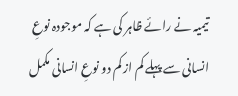تیمیہ نے رائے ظاہر کی ہے کہ موجودہ نوعِ انسانی سے پہلے کم از کم دو نوعِ انسانی مکمل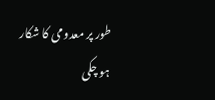طور پر معدومی کا شکار ہو چکی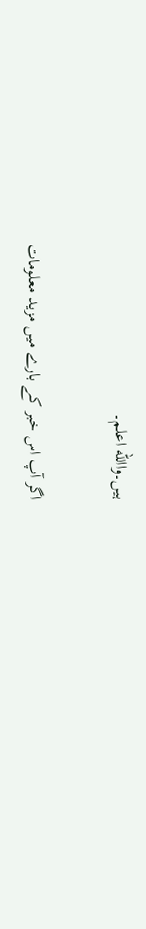ہیں۔واالله اعلم۔

اگر آپ اس خبر کے بارے میں مزید معلومات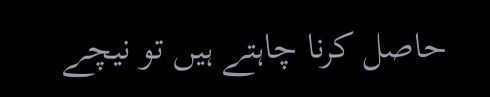حاصل کرنا چاہتے ہیں تو نیچے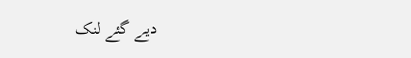دیے گئے لنک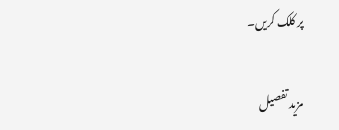پر کلک کریں۔

مزید تفصیل